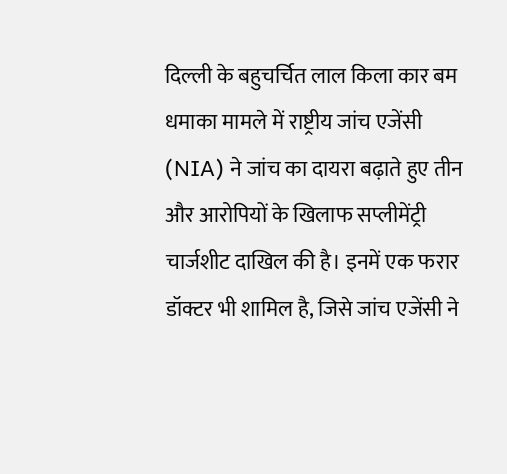दिल्ली के बहुचर्चित लाल किला कार बम धमाका मामले में राष्ट्रीय जांच एजेंसी (NIA) ने जांच का दायरा बढ़ाते हुए तीन और आरोपियों के खिलाफ सप्लीमेंट्री चार्जशीट दाखिल की है। इनमें एक फरार डॉक्टर भी शामिल है, जिसे जांच एजेंसी ने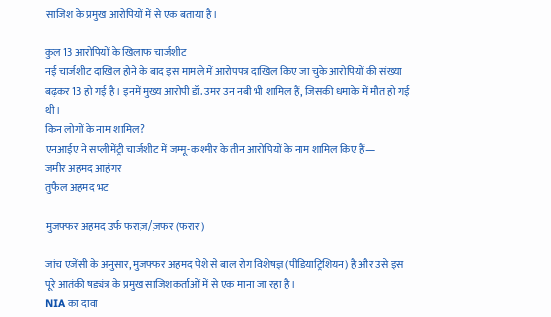साजिश के प्रमुख आरोपियों में से एक बताया है।

कुल 13 आरोपियों के खिलाफ चार्जशीट
नई चार्जशीट दाखिल होने के बाद इस मामले में आरोपपत्र दाखिल किए जा चुके आरोपियों की संख्या बढ़कर 13 हो गई है। इनमें मुख्य आरोपी डॉ. उमर उन नबी भी शामिल हैं, जिसकी धमाके में मौत हो गई थी।
किन लोगों के नाम शामिल?
एनआईए ने सप्लीमेंट्री चार्जशीट में जम्मू-कश्मीर के तीन आरोपियों के नाम शामिल किए हैं—
जमीर अहमद आहंगर
तुफैल अहमद भट

मुजफ्फर अहमद उर्फ फराज़/ज़फर (फरार)

जांच एजेंसी के अनुसार, मुजफ्फर अहमद पेशे से बाल रोग विशेषज्ञ (पीडियाट्रिशियन) है और उसे इस पूरे आतंकी षड्यंत्र के प्रमुख साजिशकर्ताओं में से एक माना जा रहा है।
NIA का दावा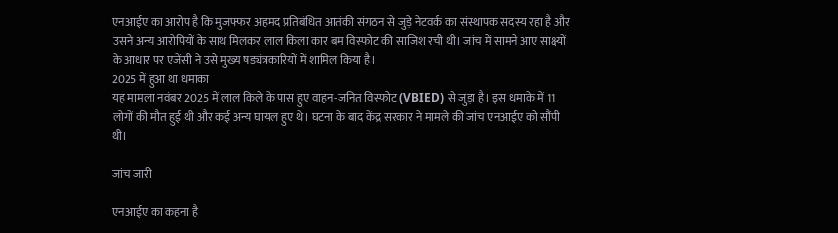एनआईए का आरोप है कि मुजफ्फर अहमद प्रतिबंधित आतंकी संगठन से जुड़े नेटवर्क का संस्थापक सदस्य रहा है और उसने अन्य आरोपियों के साथ मिलकर लाल किला कार बम विस्फोट की साजिश रची थी। जांच में सामने आए साक्ष्यों के आधार पर एजेंसी ने उसे मुख्य षड्यंत्रकारियों में शामिल किया है।
2025 में हुआ था धमाका
यह मामला नवंबर 2025 में लाल किले के पास हुए वाहन-जनित विस्फोट (VBIED) से जुड़ा है। इस धमाके में 11 लोगों की मौत हुई थी और कई अन्य घायल हुए थे। घटना के बाद केंद्र सरकार ने मामले की जांच एनआईए को सौंपी थी।

जांच जारी

एनआईए का कहना है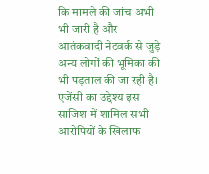कि मामले की जांच अभी भी जारी है और आतंकवादी नेटवर्क से जुड़े अन्य लोगों की भूमिका की भी पड़ताल की जा रही है। एजेंसी का उद्देश्य इस साजिश में शामिल सभी आरोपियों के खिलाफ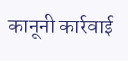कानूनी कार्रवाई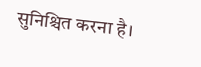सुनिश्चित करना है।